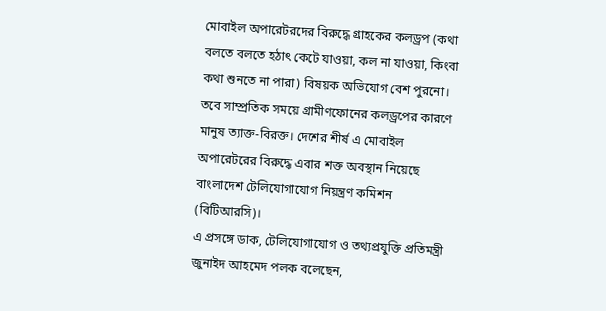মোবাইল অপারেটরদের বিরুদ্ধে গ্রাহকের কলড্রপ (কথা বলতে বলতে হঠাৎ কেটে যাওয়া, কল না যাওয়া, কিংবা কথা শুনতে না পারা) বিষয়ক অভিযোগ বেশ পুরনো। তবে সাম্প্রতিক সময়ে গ্রামীণফোনের কলড্রপের কারণে মানুষ ত্যাক্ত-বিরক্ত। দেশের শীর্ষ এ মোবাইল অপারেটরের বিরুদ্ধে এবার শক্ত অবস্থান নিয়েছে বাংলাদেশ টেলিযোগাযোগ নিয়ন্ত্রণ কমিশন (বিটিআরসি)।
এ প্রসঙ্গে ডাক, টেলিযোগাযোগ ও তথ্যপ্রযুক্তি প্রতিমন্ত্রী জুনাইদ আহমেদ পলক বলেছেন,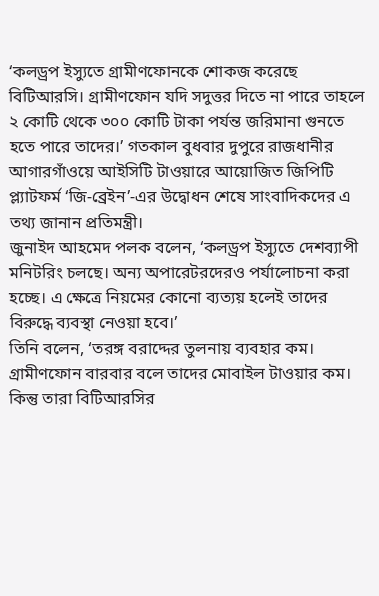‘কলড্রপ ইস্যুতে গ্রামীণফোনকে শোকজ করেছে বিটিআরসি। গ্রামীণফোন যদি সদুত্তর দিতে না পারে তাহলে ২ কোটি থেকে ৩০০ কোটি টাকা পর্যন্ত জরিমানা গুনতে হতে পারে তাদের।’ গতকাল বুধবার দুপুরে রাজধানীর আগারগাঁওয়ে আইসিটি টাওয়ারে আয়োজিত জিপিটি প্ল্যাটফর্ম ‘জি-ব্রেইন’-এর উদ্বোধন শেষে সাংবাদিকদের এ তথ্য জানান প্রতিমন্ত্রী।
জুনাইদ আহমেদ পলক বলেন, ‘কলড্রপ ইস্যুতে দেশব্যাপী মনিটরিং চলছে। অন্য অপারেটরদেরও পর্যালোচনা করা হচ্ছে। এ ক্ষেত্রে নিয়মের কোনো ব্যত্যয় হলেই তাদের বিরুদ্ধে ব্যবস্থা নেওয়া হবে।’
তিনি বলেন, ‘তরঙ্গ বরাদ্দের তুলনায় ব্যবহার কম। গ্রামীণফোন বারবার বলে তাদের মোবাইল টাওয়ার কম। কিন্তু তারা বিটিআরসির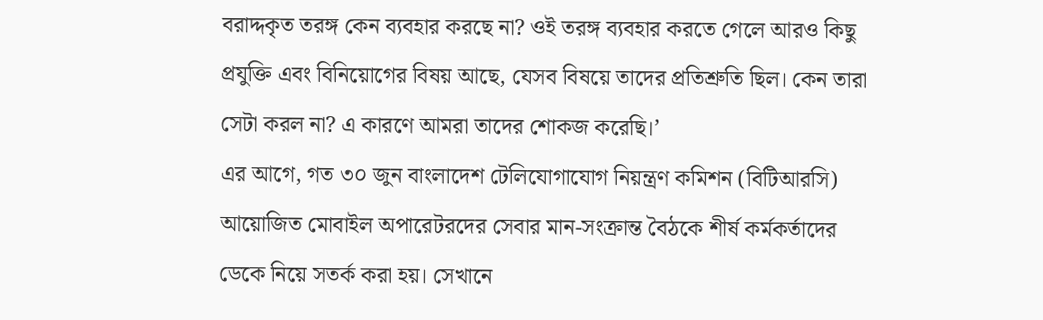বরাদ্দকৃত তরঙ্গ কেন ব্যবহার করছে না? ওই তরঙ্গ ব্যবহার করতে গেলে আরও কিছু প্রযুক্তি এবং বিনিয়োগের বিষয় আছে, যেসব বিষয়ে তাদের প্রতিশ্রুতি ছিল। কেন তারা সেটা করল না? এ কারণে আমরা তাদের শোকজ করেছি।’
এর আগে, গত ৩০ জুন বাংলাদেশ টেলিযোগাযোগ নিয়ন্ত্রণ কমিশন (বিটিআরসি) আয়োজিত মোবাইল অপারেটরদের সেবার মান-সংক্রান্ত বৈঠকে শীর্ষ কর্মকর্তাদের ডেকে নিয়ে সতর্ক করা হয়। সেখানে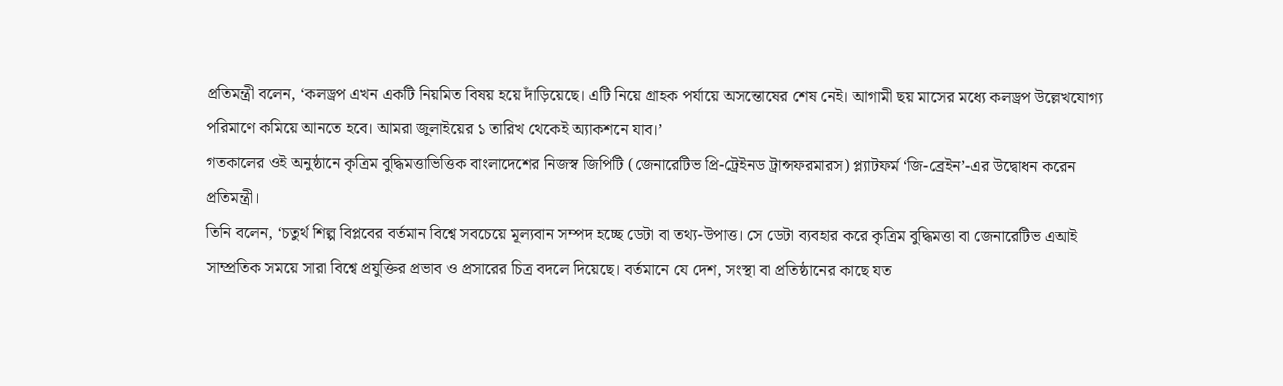প্রতিমন্ত্রী বলেন, ‘কলড্রপ এখন একটি নিয়মিত বিষয় হয়ে দাঁড়িয়েছে। এটি নিয়ে গ্রাহক পর্যায়ে অসন্তোষের শেষ নেই। আগামী ছয় মাসের মধ্যে কলড্রপ উল্লেখযোগ্য পরিমাণে কমিয়ে আনতে হবে। আমরা জুলাইয়ের ১ তারিখ থেকেই অ্যাকশনে যাব।’
গতকালের ওই অনুষ্ঠানে কৃত্রিম বুদ্ধিমত্তাভিত্তিক বাংলাদেশের নিজস্ব জিপিটি (জেনারেটিভ প্রি-ট্রেইনড ট্রান্সফরমারস) প্ল্যাটফর্ম ‘জি-ব্রেইন’-এর উদ্বোধন করেন প্রতিমন্ত্রী।
তিনি বলেন, ‘চতুর্থ শিল্প বিপ্লবের বর্তমান বিশ্বে সবচেয়ে মূল্যবান সম্পদ হচ্ছে ডেটা বা তথ্য-উপাত্ত। সে ডেটা ব্যবহার করে কৃত্রিম বুদ্ধিমত্তা বা জেনারেটিভ এআই সাম্প্রতিক সময়ে সারা বিশ্বে প্রযুক্তির প্রভাব ও প্রসারের চিত্র বদলে দিয়েছে। বর্তমানে যে দেশ, সংস্থা বা প্রতিষ্ঠানের কাছে যত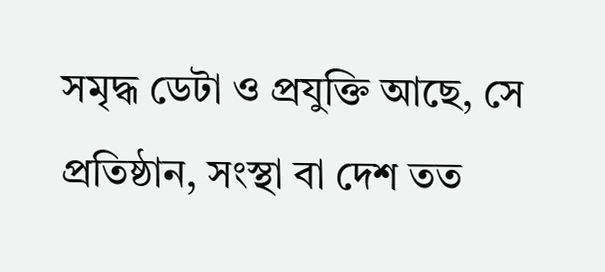সমৃদ্ধ ডেটা ও প্রযুক্তি আছে, সে প্রতিষ্ঠান, সংস্থা বা দেশ তত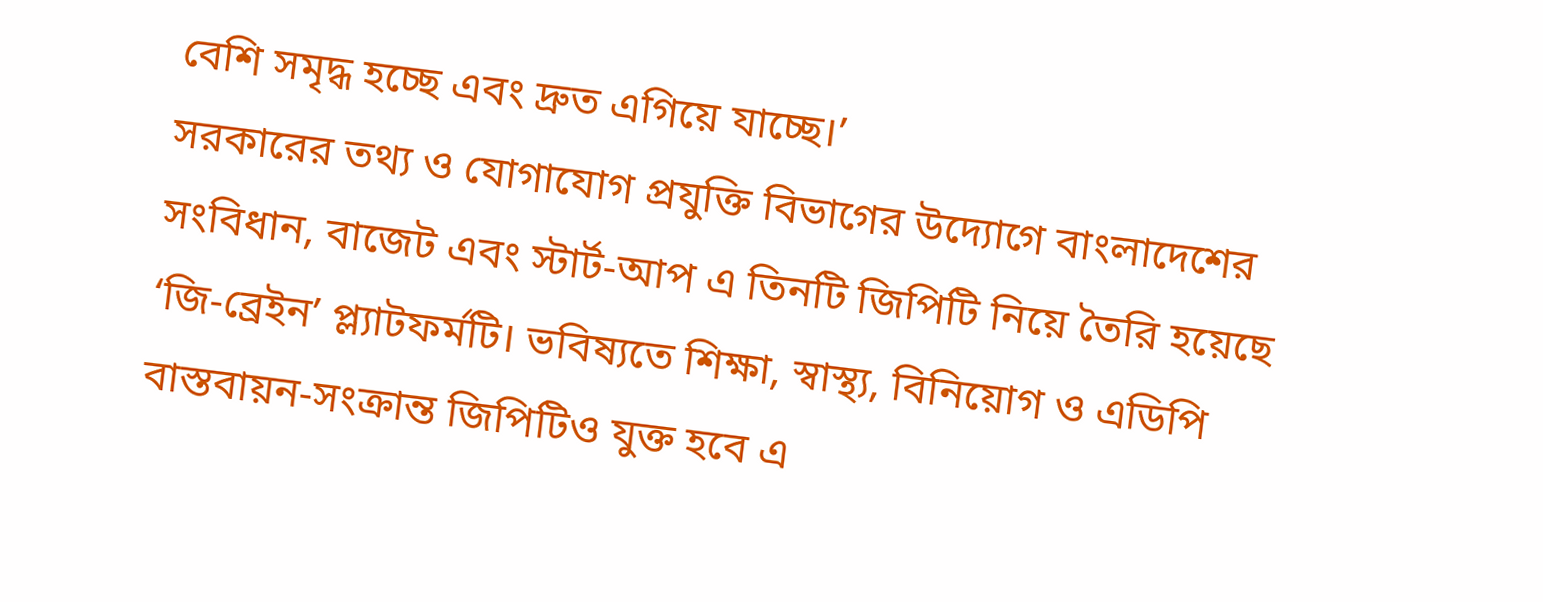বেশি সমৃদ্ধ হচ্ছে এবং দ্রুত এগিয়ে যাচ্ছে।’
সরকারের তথ্য ও যোগাযোগ প্রযুক্তি বিভাগের উদ্যোগে বাংলাদেশের সংবিধান, বাজেট এবং স্টার্ট-আপ এ তিনটি জিপিটি নিয়ে তৈরি হয়েছে ‘জি-ব্রেইন’ প্ল্যাটফর্মটি। ভবিষ্যতে শিক্ষা, স্বাস্থ্য, বিনিয়োগ ও এডিপি বাস্তবায়ন-সংক্রান্ত জিপিটিও যুক্ত হবে এ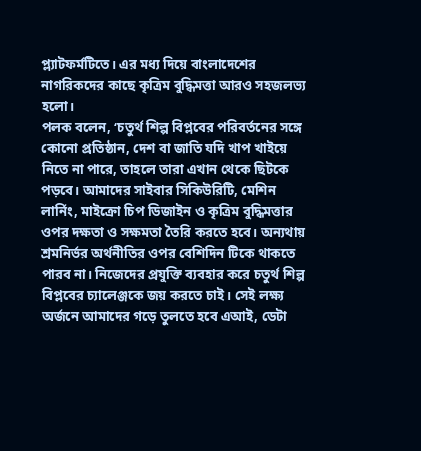প্ল্যাটফর্মটিতে। এর মধ্য দিয়ে বাংলাদেশের নাগরিকদের কাছে কৃত্রিম বুদ্ধিমত্তা আরও সহজলভ্য হলো।
পলক বলেন, ‘চতুর্থ শিল্প বিপ্লবের পরিবর্তনের সঙ্গে কোনো প্রতিষ্ঠান, দেশ বা জাতি যদি খাপ খাইয়ে নিতে না পারে, তাহলে তারা এখান থেকে ছিটকে পড়বে। আমাদের সাইবার সিকিউরিটি, মেশিন লার্নিং, মাইক্রো চিপ ডিজাইন ও কৃত্রিম বুদ্ধিমত্তার ওপর দক্ষতা ও সক্ষমতা তৈরি করতে হবে। অন্যথায় শ্রমনির্ভর অর্থনীতির ওপর বেশিদিন টিকে থাকতে পারব না। নিজেদের প্রযুক্তি ব্যবহার করে চতুর্থ শিল্প বিপ্লবের চ্যালেঞ্জকে জয় করতে চাই। সেই লক্ষ্য অর্জনে আমাদের গড়ে তুলতে হবে এআই, ডেটা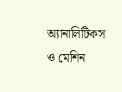অ্যানালিটিকস ও মেশিন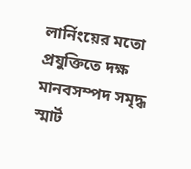লার্নিংয়ের মতো প্রযুক্তিতে দক্ষ মানবসম্পদ সমৃদ্ধ স্মার্ট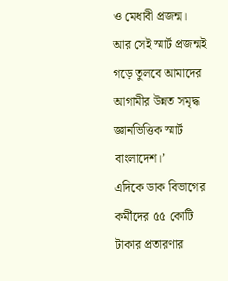ও মেধাবী প্রজন্ম। আর সেই স্মার্ট প্রজন্মই গড়ে তুলবে আমাদের আগামীর উন্নত সমৃদ্ধ জ্ঞানভিত্তিক স্মার্ট বাংলাদেশ।’
এদিকে ডাক বিভাগের কর্মীদের ৫৫ কোটি টাকার প্রতারণার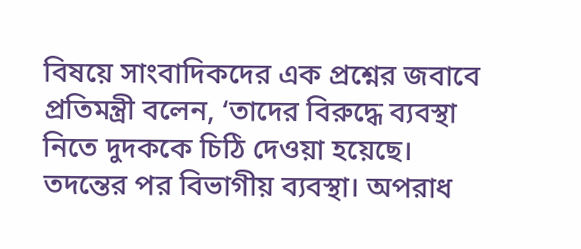বিষয়ে সাংবাদিকদের এক প্রশ্নের জবাবে প্রতিমন্ত্রী বলেন, ‘তাদের বিরুদ্ধে ব্যবস্থা নিতে দুদককে চিঠি দেওয়া হয়েছে। তদন্তের পর বিভাগীয় ব্যবস্থা। অপরাধ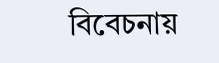বিবেচনায়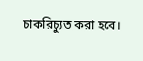চাকরিচ্যুত করা হবে।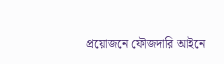প্রয়োজনে ফৌজদারি আইনে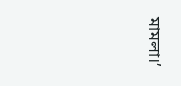মামলা।’